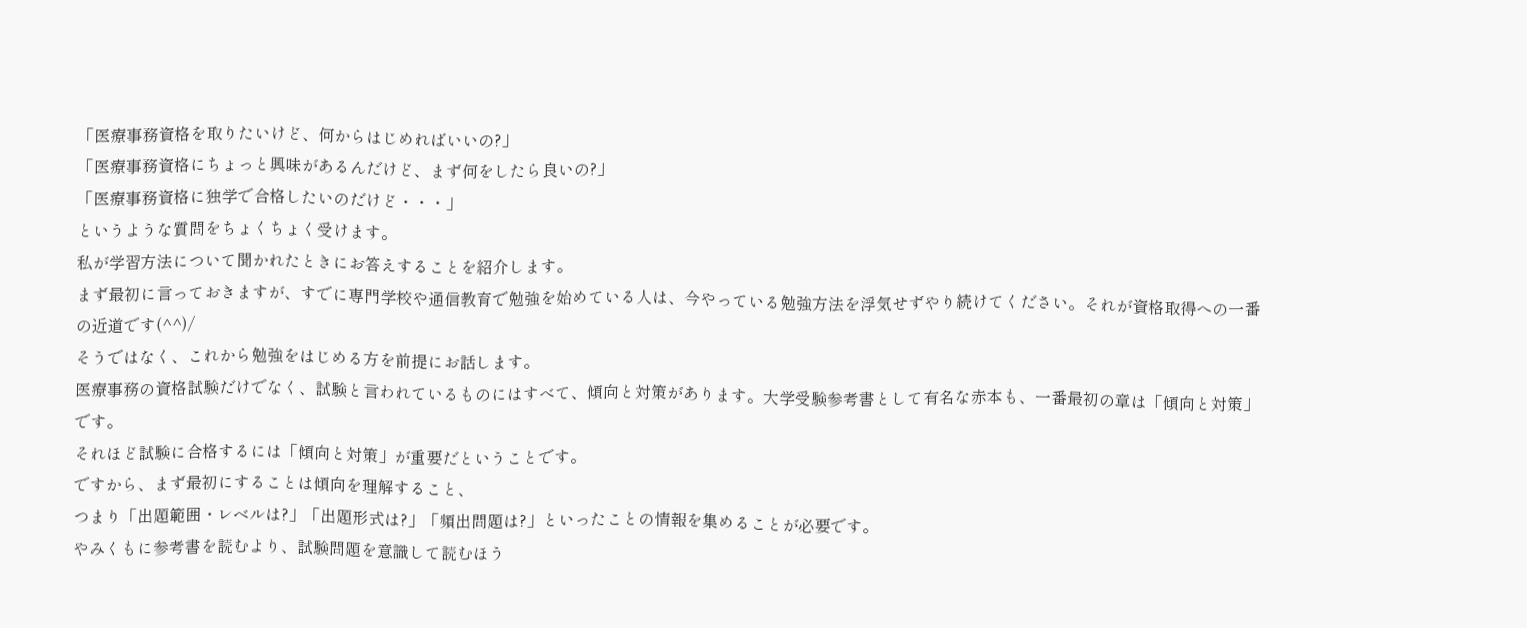「医療事務資格を取りたいけど、何からはじめればいいの?」
「医療事務資格にちょっと興味があるんだけど、まず何をしたら良いの?」
「医療事務資格に独学で合格したいのだけど・・・」
というような質問をちょくちょく受けます。
私が学習方法について聞かれたときにお答えすることを紹介します。
まず最初に言っておきますが、すでに専門学校や通信教育で勉強を始めている人は、今やっている勉強方法を浮気せずやり続けてください。それが資格取得への一番の近道です(^^)/
そうではなく、これから勉強をはじめる方を前提にお話します。
医療事務の資格試験だけでなく、試験と言われているものにはすべて、傾向と対策があります。大学受験参考書として有名な赤本も、一番最初の章は「傾向と対策」です。
それほど試験に合格するには「傾向と対策」が重要だということです。
ですから、まず最初にすることは傾向を理解すること、
つまり「出題範囲・レベルは?」「出題形式は?」「頻出問題は?」といったことの情報を集めることが必要です。
やみくもに参考書を読むより、試験問題を意識して読むほう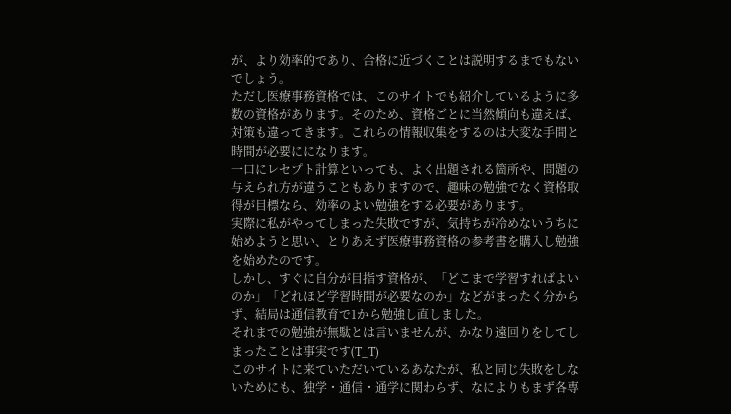が、より効率的であり、合格に近づくことは説明するまでもないでしょう。
ただし医療事務資格では、このサイトでも紹介しているように多数の資格があります。そのため、資格ごとに当然傾向も違えば、対策も違ってきます。これらの情報収集をするのは大変な手間と時間が必要にになります。
一口にレセプト計算といっても、よく出題される箇所や、問題の与えられ方が違うこともありますので、趣味の勉強でなく資格取得が目標なら、効率のよい勉強をする必要があります。
実際に私がやってしまった失敗ですが、気持ちが冷めないうちに始めようと思い、とりあえず医療事務資格の参考書を購入し勉強を始めたのです。
しかし、すぐに自分が目指す資格が、「どこまで学習すればよいのか」「どれほど学習時間が必要なのか」などがまったく分からず、結局は通信教育で1から勉強し直しました。
それまでの勉強が無駄とは言いませんが、かなり遠回りをしてしまったことは事実です(T_T)
このサイトに来ていただいているあなたが、私と同じ失敗をしないためにも、独学・通信・通学に関わらず、なによりもまず各専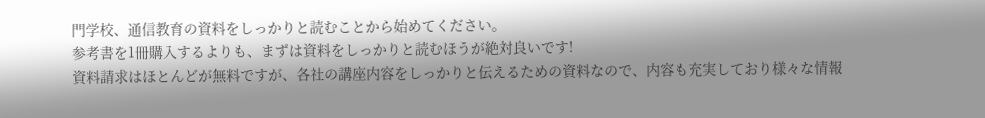門学校、通信教育の資料をしっかりと読むことから始めてください。
参考書を1冊購入するよりも、まずは資料をしっかりと読むほうが絶対良いです!
資料請求はほとんどが無料ですが、各社の講座内容をしっかりと伝えるための資料なので、内容も充実しており様々な情報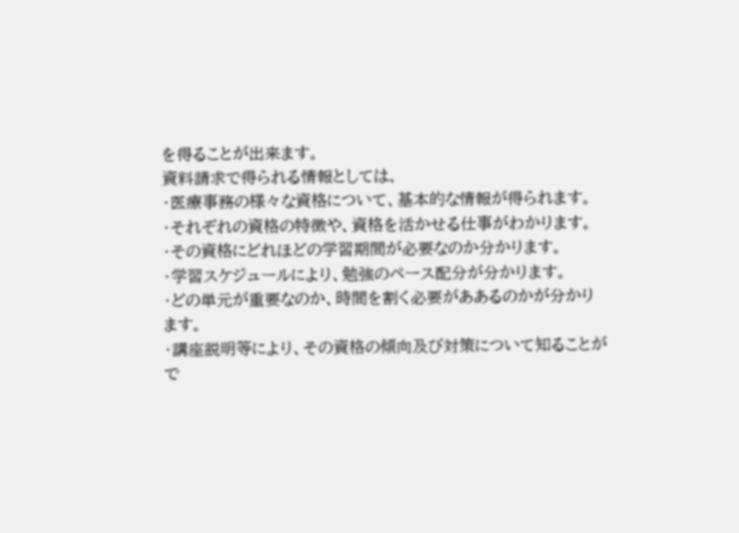を得ることが出来ます。
資料請求で得られる情報としては、
・医療事務の様々な資格について、基本的な情報が得られます。
・それぞれの資格の特徴や、資格を活かせる仕事がわかります。
・その資格にどれほどの学習期間が必要なのか分かります。
・学習スケジュールにより、勉強のペース配分が分かります。
・どの単元が重要なのか、時間を割く必要がああるのかが分かります。
・講座説明等により、その資格の傾向及び対策について知ることがで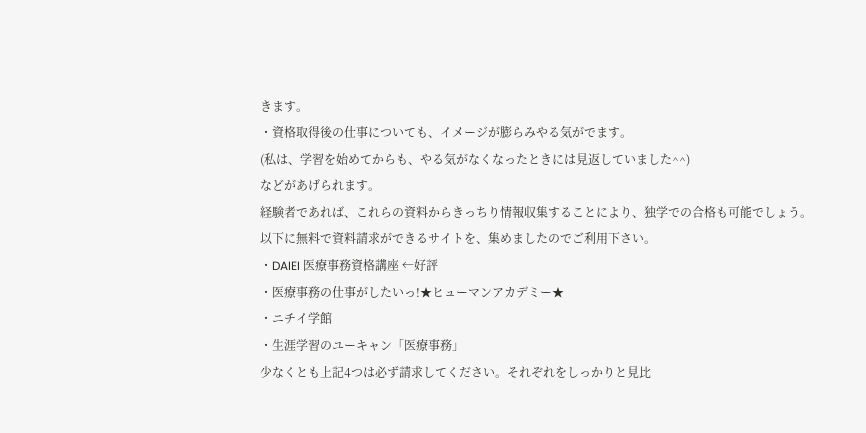きます。
・資格取得後の仕事についても、イメージが膨らみやる気がでます。
(私は、学習を始めてからも、やる気がなくなったときには見返していました^^)
などがあげられます。
経験者であれば、これらの資料からきっちり情報収集することにより、独学での合格も可能でしょう。
以下に無料で資料請求ができるサイトを、集めましたのでご利用下さい。
・DAIEI 医療事務資格講座 ←好評
・医療事務の仕事がしたいっ!★ヒューマンアカデミー★
・ニチイ学館
・生涯学習のユーキャン「医療事務」
少なくとも上記4つは必ず請求してください。それぞれをしっかりと見比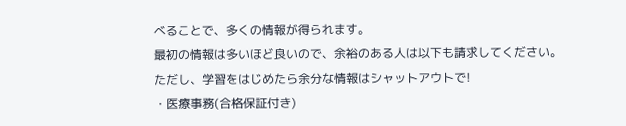べることで、多くの情報が得られます。
最初の情報は多いほど良いので、余裕のある人は以下も請求してください。
ただし、学習をはじめたら余分な情報はシャットアウトで!
・医療事務(合格保証付き)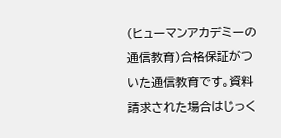(ヒューマンアカデミーの通信教育)合格保証がついた通信教育です。資料請求された場合はじっく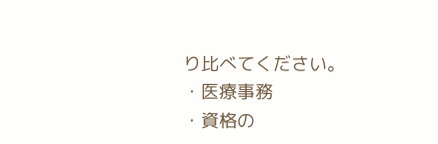り比べてください。
・医療事務
・資格の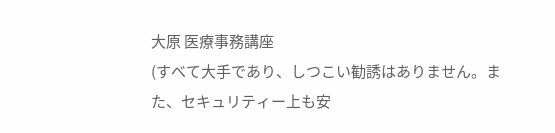大原 医療事務講座
(すべて大手であり、しつこい勧誘はありません。また、セキュリティー上も安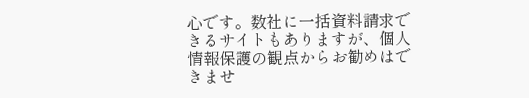心です。数社に一括資料請求できるサイトもありますが、個人情報保護の観点からお勧めはできませ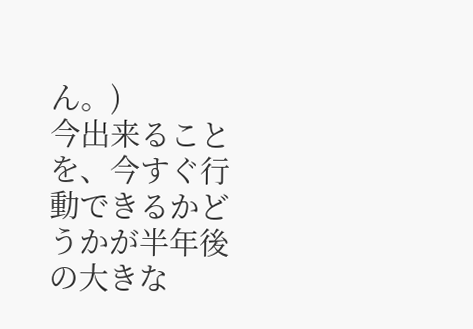ん。)
今出来ることを、今すぐ行動できるかどうかが半年後の大きな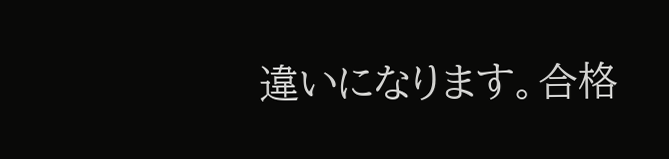違いになります。合格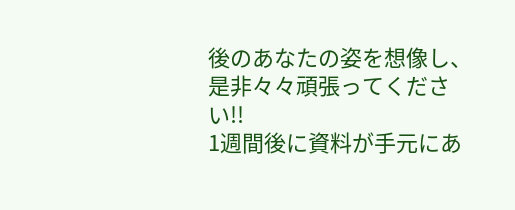後のあなたの姿を想像し、是非々々頑張ってください!!
1週間後に資料が手元にあ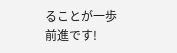ることが一歩前進です!